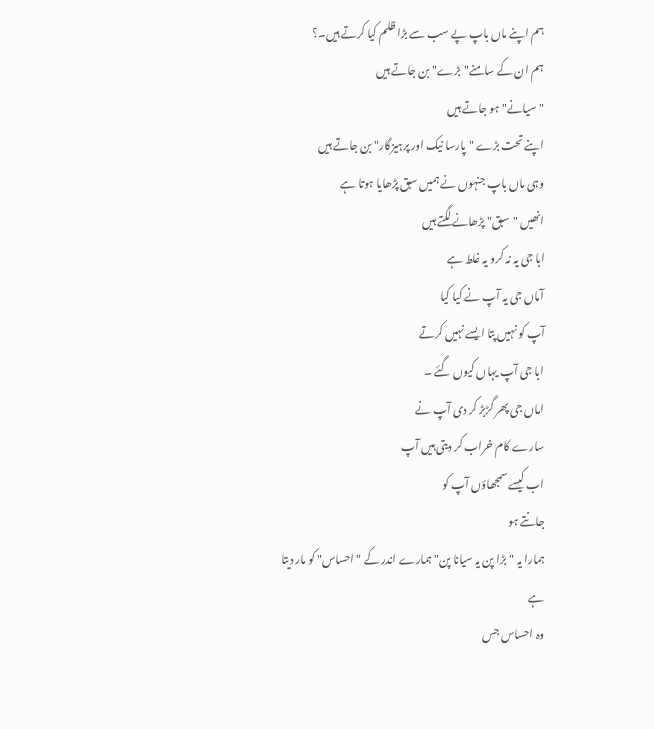ہم اپنے ماں باپ پے سب سے بڑا ظلم کیا کرتے ہیں۔؟
ہم ان کے سامنے"بڑے" بن جاتے ہیں
"سیانے" ہو جاتے ہیں
اپنے تحت بڑے "پارسا نیک اور پرہیزگار" بن جاتے ہیں
وہی ماں باپ جنہوں نے ہمیں سبق پڑھایا ہوتا ہے
انھیں "سبق" پڑھانے لگتے ہیں
ابا جی یہ نہ کرو یہ غلط ہے
آماں جی یہ آپ نے کیا کیا
آپ کو نہیں پتا ایسے نہیں کرتے
ابا جی آپ یہاں کیوں گئے ۔
اماں جی پھر گڑبڑ کر دی آپ نے
سارے کام خراب کر دیتی ہیں آپ
اب کیسے سمجھاؤں آپ کو
جانتے ہو
ہمارا یہ "بڑا پن یہ سیانا پن" ہمارے اندر کے "احساس" کو مار دیتا ہے
وہ احساس جس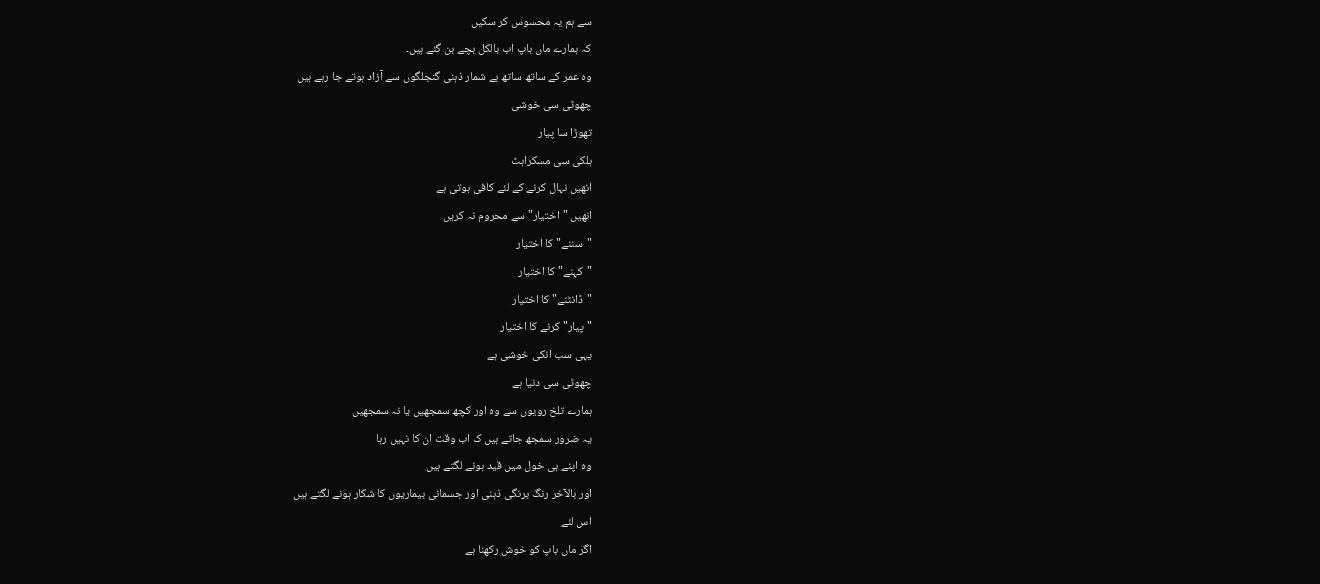سے ہم یہ محسوس کر سکیں
کہ ہمارے ماں باپ اب بالکل بچے بن گئے ہیں۔
وہ عمر کے ساتھ ساتھ بے شمار ذہنی گنجلگوں سے آزاد ہوتے جا رہے ہیں
چھوٹی سی خوشی
تھوڑا سا پیار
ہلکی سی مسکراہٹ
انھیں نہال کرنے کے لئے کافی ہوتی ہے
انھیں "اختیار" سے محروم نہ کریں
"سننے" کا اختیار
"کہنے" کا اختیار
"ڈانٹنے" کا اختیار
"پیار" کرنے کا اختیار
یہی سب انکی خوشی ہے
چھوٹی سی دنیا ہے
ہمارے تلخ رویوں سے وہ اور کچھ سمجھیں یا نہ سمجھیں
یہ ضرور سمجھ جاتے ہیں ک اب وقت ان کا نہیں رہا
وہ اپنے ہی خول میں قید ہونے لگتے ہیں
اور بالآخر رنگ برنگی ذہنی اور جسمانی بیماریوں کا شکار ہونے لگتے ہیں
اس لئے
اگر ماں باپ کو خوش رکھنا ہے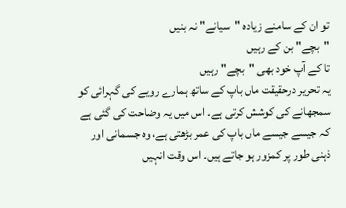تو ان کے سامنے زیادہ "سیانے" نہ بنیں
"بچے" بن کے رہیں
تا کے آپ خود بھی "بچے" رہیں
یہ تحریر درحقیقت ماں باپ کے ساتھ ہمارے رویے کی گہرائی کو سمجھانے کی کوشش کرتی ہے۔ اس میں یہ وضاحت کی گئی ہے کہ جیسے جیسے ماں باپ کی عمر بڑھتی ہے، وہ جسمانی اور ذہنی طور پر کمزور ہو جاتے ہیں۔ اس وقت انہیں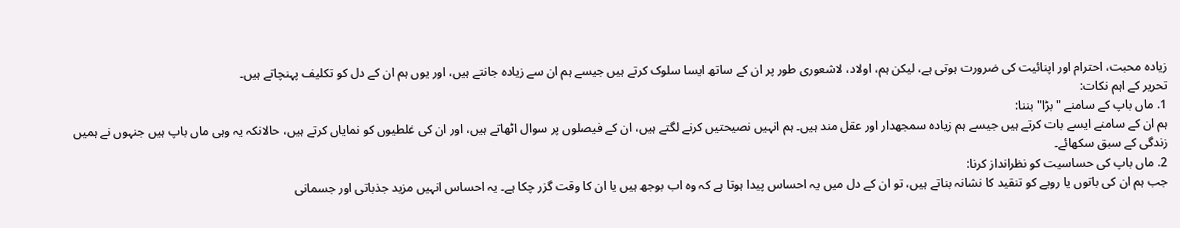زیادہ محبت، احترام اور اپنائیت کی ضرورت ہوتی ہے، لیکن ہم، اولاد، لاشعوری طور پر ان کے ساتھ ایسا سلوک کرتے ہیں جیسے ہم ان سے زیادہ جانتے ہیں، اور یوں ہم ان کے دل کو تکلیف پہنچاتے ہیں۔
تحریر کے اہم نکات:
1. ماں باپ کے سامنے "بڑا" بننا:
ہم ان کے سامنے ایسے بات کرتے ہیں جیسے ہم زیادہ سمجھدار اور عقل مند ہیں۔ ہم انہیں نصیحتیں کرنے لگتے ہیں، ان کے فیصلوں پر سوال اٹھاتے ہیں، اور ان کی غلطیوں کو نمایاں کرتے ہیں، حالانکہ یہ وہی ماں باپ ہیں جنہوں نے ہمیں زندگی کے سبق سکھائے۔
2. ماں باپ کی حساسیت کو نظرانداز کرنا:
جب ہم ان کی باتوں یا رویے کو تنقید کا نشانہ بناتے ہیں، تو ان کے دل میں یہ احساس پیدا ہوتا ہے کہ وہ اب بوجھ ہیں یا ان کا وقت گزر چکا ہے۔ یہ احساس انہیں مزید جذباتی اور جسمانی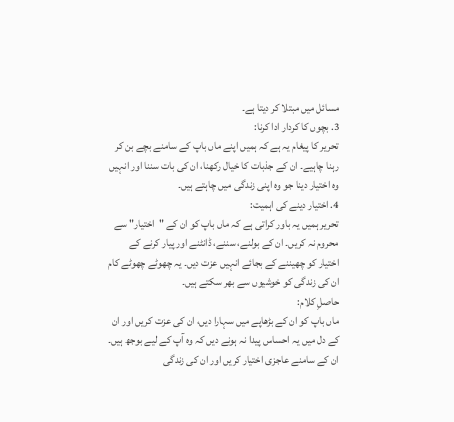مسائل میں مبتلا کر دیتا ہے۔
3. بچوں کا کردار ادا کرنا:
تحریر کا پیغام یہ ہے کہ ہمیں اپنے ماں باپ کے سامنے بچے بن کر رہنا چاہیے۔ ان کے جذبات کا خیال رکھنا، ان کی بات سننا اور انہیں وہ اختیار دینا جو وہ اپنی زندگی میں چاہتے ہیں۔
4. اختیار دینے کی اہمیت:
تحریر ہمیں یہ باور کراتی ہے کہ ماں باپ کو ان کے "اختیار" سے محروم نہ کریں۔ ان کے بولنے، سننے، ڈانٹنے اور پیار کرنے کے اختیار کو چھیننے کے بجائے انہیں عزت دیں۔ یہ چھوٹے چھوٹے کام ان کی زندگی کو خوشیوں سے بھر سکتے ہیں۔
حاصلِ کلام:
ماں باپ کو ان کے بڑھاپے میں سہارا دیں، ان کی عزت کریں اور ان کے دل میں یہ احساس پیدا نہ ہونے دیں کہ وہ آپ کے لیے بوجھ ہیں۔ ان کے سامنے عاجزی اختیار کریں اور ان کی زندگی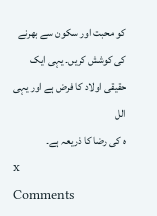کو محبت اور سکون سے بھرنے کی کوشش کریں۔ یہی ایک حقیقی اولاد کا فرض ہے اور یہی الل
ہ کی رضا کا ذریعہ ہے۔
x
Comments